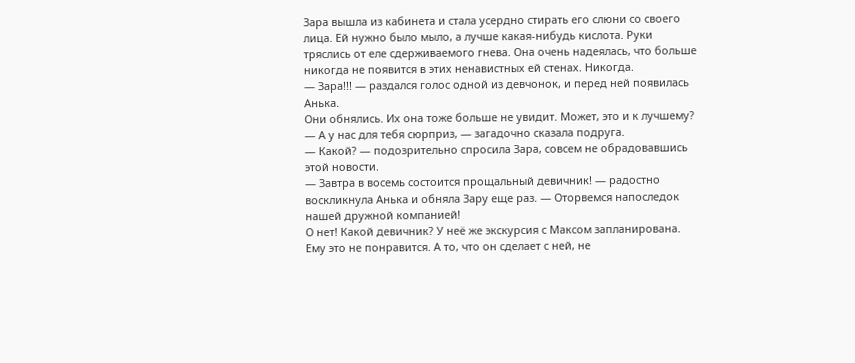Зара вышла из кабинета и стала усердно стирать его слюни со своего лица. Ей нужно было мыло, а лучше какая-нибудь кислота. Руки тряслись от еле сдерживаемого гнева. Она очень надеялась, что больше никогда не появится в этих ненавистных ей стенах. Никогда.
— Зара!!! — раздался голос одной из девчонок, и перед ней появилась Анька.
Они обнялись. Их она тоже больше не увидит. Может, это и к лучшему?
— А у нас для тебя сюрприз, — загадочно сказала подруга.
— Какой? — подозрительно спросила Зара, совсем не обрадовавшись этой новости.
— Завтра в восемь состоится прощальный девичник! — радостно воскликнула Анька и обняла Зару еще раз. — Оторвемся напоследок нашей дружной компанией!
О нет! Какой девичник? У неё же экскурсия с Максом запланирована. Ему это не понравится. А то, что он сделает с ней, не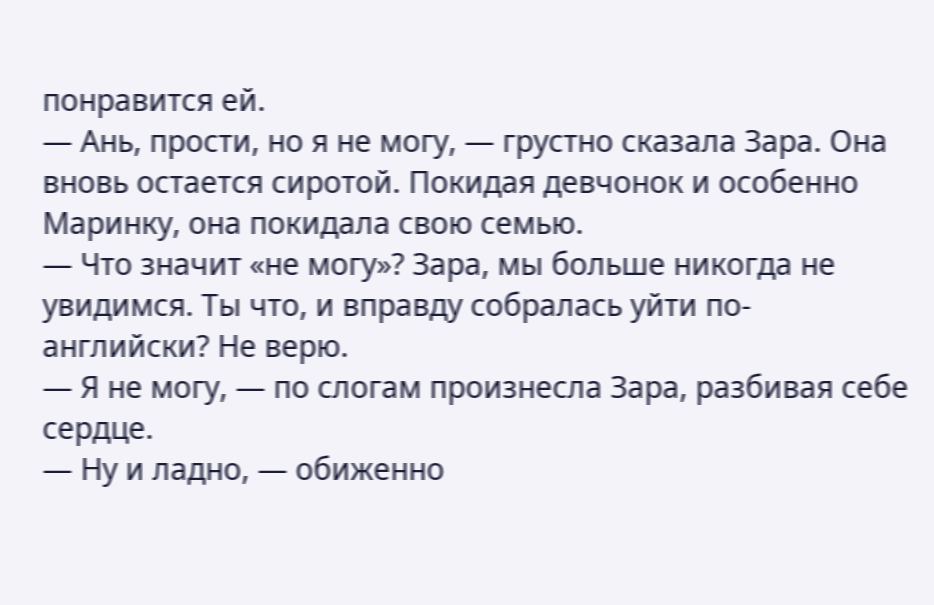понравится ей.
— Ань, прости, но я не могу, — грустно сказала Зара. Она вновь остается сиротой. Покидая девчонок и особенно Маринку, она покидала свою семью.
— Что значит «не могу»? Зара, мы больше никогда не увидимся. Ты что, и вправду собралась уйти по-английски? Не верю.
— Я не могу, — по слогам произнесла Зара, разбивая себе сердце.
— Ну и ладно, — обиженно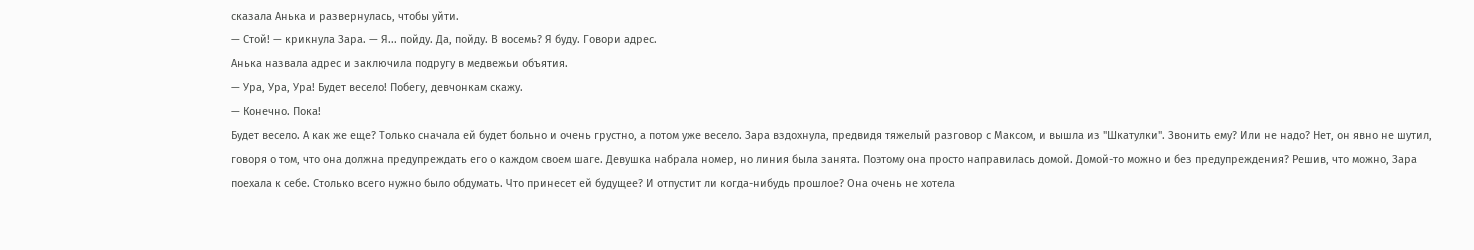сказала Анька и развернулась, чтобы уйти.
— Стой! — крикнула Зара. — Я... пойду. Да, пойду. В восемь? Я буду. Говори адрес.
Анька назвала адрес и заключила подругу в медвежьи объятия.
— Ура, Ура, Ура! Будет весело! Побегу, девчонкам скажу.
— Конечно. Пока!
Будет весело. А как же еще? Только сначала ей будет больно и очень грустно, а потом уже весело. Зара вздохнула, предвидя тяжелый разговор с Максом, и вышла из "Шкатулки". Звонить ему? Или не надо? Нет, он явно не шутил, говоря о том, что она должна предупреждать его о каждом своем шаге. Девушка набрала номер, но линия была занята. Поэтому она просто направилась домой. Домой-то можно и без предупреждения? Решив, что можно, Зара поехала к себе. Столько всего нужно было обдумать. Что принесет ей будущее? И отпустит ли когда-нибудь прошлое? Она очень не хотела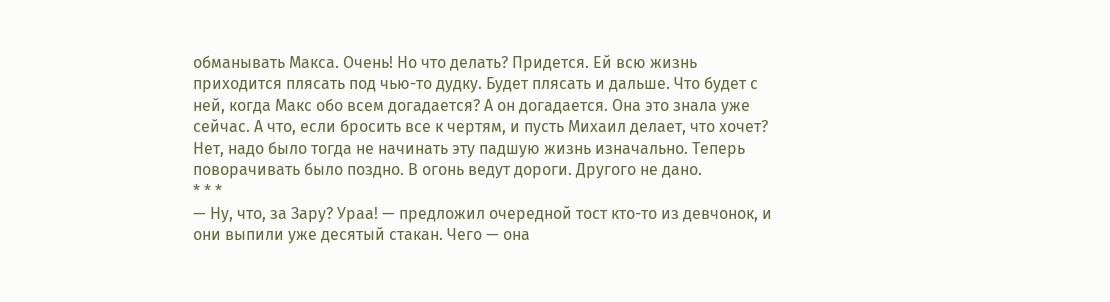обманывать Макса. Очень! Но что делать? Придется. Ей всю жизнь приходится плясать под чью-то дудку. Будет плясать и дальше. Что будет с ней, когда Макс обо всем догадается? А он догадается. Она это знала уже сейчас. А что, если бросить все к чертям, и пусть Михаил делает, что хочет? Нет, надо было тогда не начинать эту падшую жизнь изначально. Теперь поворачивать было поздно. В огонь ведут дороги. Другого не дано.
* * *
— Ну, что, за Зару? Ураа! — предложил очередной тост кто-то из девчонок, и они выпили уже десятый стакан. Чего — она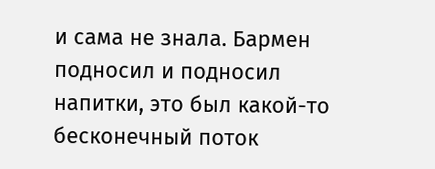и сама не знала. Бармен подносил и подносил напитки, это был какой-то бесконечный поток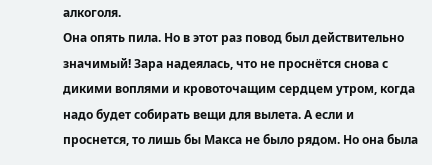алкоголя.
Она опять пила. Но в этот раз повод был действительно значимый! Зара надеялась, что не проснётся снова с дикими воплями и кровоточащим сердцем утром, когда надо будет собирать вещи для вылета. А если и проснется, то лишь бы Макса не было рядом. Но она была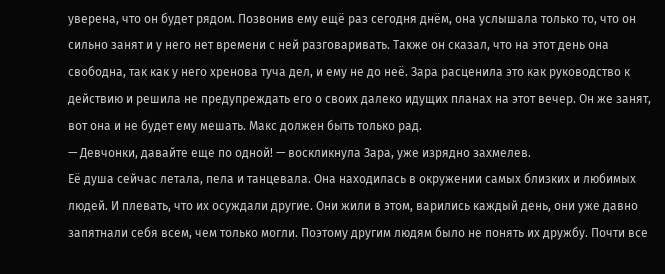уверена, что он будет рядом. Позвонив ему ещё раз сегодня днём, она услышала только то, что он сильно занят и у него нет времени с ней разговаривать. Также он сказал, что на этот день она свободна, так как у него хренова туча дел, и ему не до неё. Зара расценила это как руководство к действию и решила не предупреждать его о своих далеко идущих планах на этот вечер. Он же занят, вот она и не будет ему мешать. Макс должен быть только рад.
— Девчонки, давайте еще по одной! — воскликнула Зара, уже изрядно захмелев.
Её душа сейчас летала, пела и танцевала. Она находилась в окружении самых близких и любимых людей. И плевать, что их осуждали другие. Они жили в этом, варились каждый день, они уже давно запятнали себя всем, чем только могли. Поэтому другим людям было не понять их дружбу. Почти все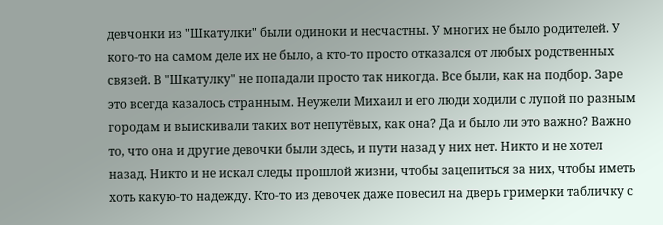девчонки из "Шкатулки" были одиноки и несчастны. У многих не было родителей. У кого-то на самом деле их не было, а кто-то просто отказался от любых родственных связей. В "Шкатулку" не попадали просто так никогда. Все были, как на подбор. Заре это всегда казалось странным. Неужели Михаил и его люди ходили с лупой по разным городам и выискивали таких вот непутёвых, как она? Да и было ли это важно? Важно то, что она и другие девочки были здесь, и пути назад у них нет. Никто и не хотел назад. Никто и не искал следы прошлой жизни, чтобы зацепиться за них, чтобы иметь хоть какую-то надежду. Кто-то из девочек даже повесил на дверь гримерки табличку с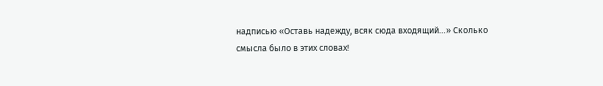надписью «Оставь надежду, всяк сюда входящий…» Сколько смысла было в этих словах!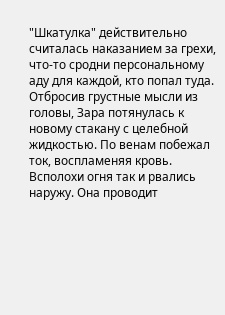"Шкатулка" действительно считалась наказанием за грехи, что-то сродни персональному аду для каждой, кто попал туда. Отбросив грустные мысли из головы, Зара потянулась к новому стакану с целебной жидкостью. По венам побежал ток, воспламеняя кровь. Всполохи огня так и рвались наружу. Она проводит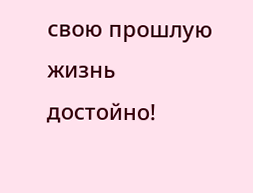свою прошлую жизнь достойно!